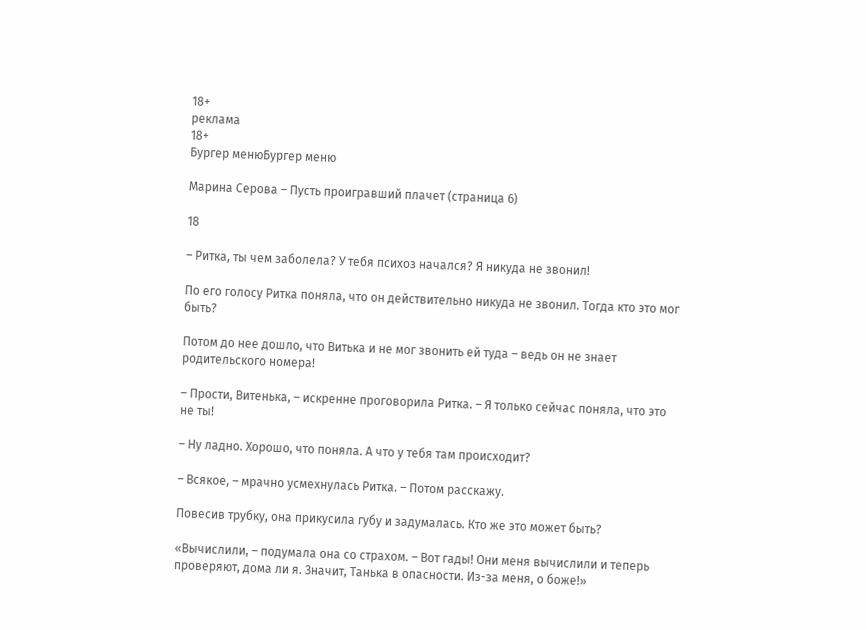18+
реклама
18+
Бургер менюБургер меню

Марина Серова – Пусть проигравший плачет (страница 6)

18

– Ритка, ты чем заболела? У тебя психоз начался? Я никуда не звонил!

По его голосу Ритка поняла, что он действительно никуда не звонил. Тогда кто это мог быть?

Потом до нее дошло, что Витька и не мог звонить ей туда – ведь он не знает родительского номера!

– Прости, Витенька, – искренне проговорила Ритка. – Я только сейчас поняла, что это не ты!

– Ну ладно. Хорошо, что поняла. А что у тебя там происходит?

– Всякое, – мрачно усмехнулась Ритка. – Потом расскажу.

Повесив трубку, она прикусила губу и задумалась. Кто же это может быть?

«Вычислили, – подумала она со страхом. – Вот гады! Они меня вычислили и теперь проверяют, дома ли я. Значит, Танька в опасности. Из-за меня, о боже!»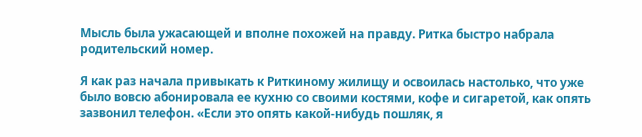Мысль была ужасающей и вполне похожей на правду. Ритка быстро набрала родительский номер.

Я как раз начала привыкать к Риткиному жилищу и освоилась настолько, что уже было вовсю абонировала ее кухню со своими костями, кофе и сигаретой, как опять зазвонил телефон. «Если это опять какой-нибудь пошляк, я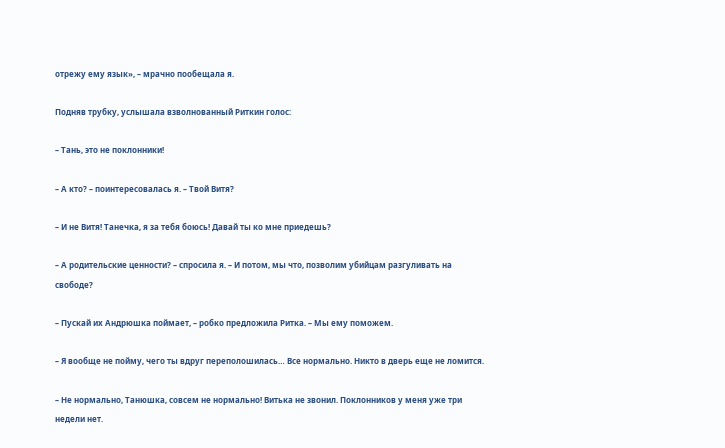отрежу ему язык», – мрачно пообещала я.

Подняв трубку, услышала взволнованный Риткин голос:

– Тань, это не поклонники!

– А кто? – поинтересовалась я. – Твой Витя?

– И не Витя! Танечка, я за тебя боюсь! Давай ты ко мне приедешь?

– А родительские ценности? – спросила я. – И потом, мы что, позволим убийцам разгуливать на свободе?

– Пускай их Андрюшка поймает, – робко предложила Ритка. – Мы ему поможем.

– Я вообще не пойму, чего ты вдруг переполошилась… Все нормально. Никто в дверь еще не ломится.

– Не нормально, Танюшка, совсем не нормально! Витька не звонил. Поклонников у меня уже три недели нет.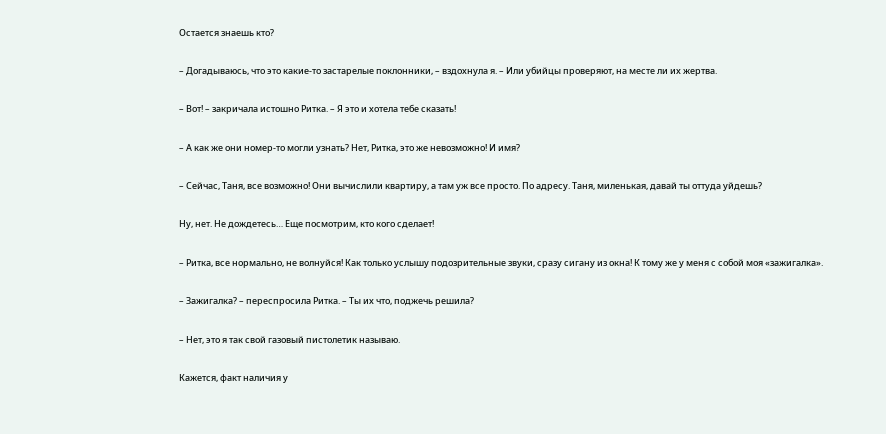Остается знаешь кто?

– Догадываюсь, что это какие-то застарелые поклонники, – вздохнула я. – Или убийцы проверяют, на месте ли их жертва.

– Вот! – закричала истошно Ритка. – Я это и хотела тебе сказать!

– А как же они номер-то могли узнать? Нет, Ритка, это же невозможно! И имя?

– Сейчас, Таня, все возможно! Они вычислили квартиру, а там уж все просто. По адресу. Таня, миленькая, давай ты оттуда уйдешь?

Ну, нет. Не дождетесь… Еще посмотрим, кто кого сделает!

– Ритка, все нормально, не волнуйся! Как только услышу подозрительные звуки, сразу сигану из окна! К тому же у меня с собой моя «зажигалка».

– Зажигалка? – переспросила Ритка. – Ты их что, поджечь решила?

– Нет, это я так свой газовый пистолетик называю.

Кажется, факт наличия у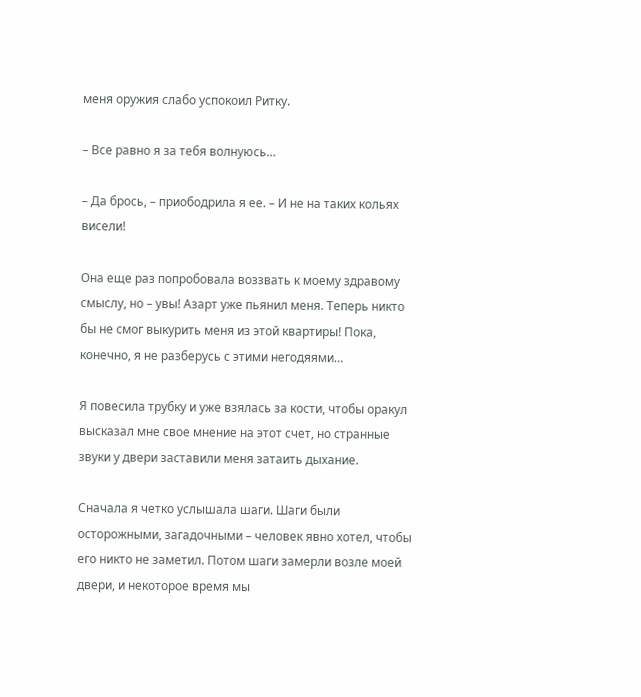меня оружия слабо успокоил Ритку.

– Все равно я за тебя волнуюсь…

– Да брось, – приободрила я ее. – И не на таких кольях висели!

Она еще раз попробовала воззвать к моему здравому смыслу, но – увы! Азарт уже пьянил меня. Теперь никто бы не смог выкурить меня из этой квартиры! Пока, конечно, я не разберусь с этими негодяями…

Я повесила трубку и уже взялась за кости, чтобы оракул высказал мне свое мнение на этот счет, но странные звуки у двери заставили меня затаить дыхание.

Сначала я четко услышала шаги. Шаги были осторожными, загадочными – человек явно хотел, чтобы его никто не заметил. Потом шаги замерли возле моей двери, и некоторое время мы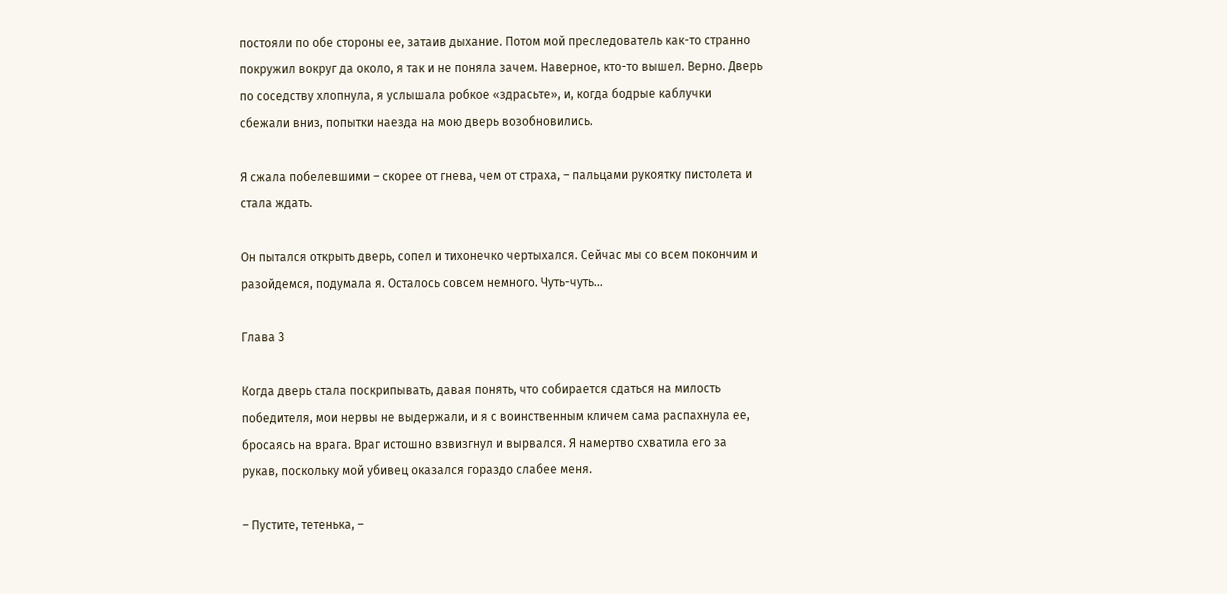постояли по обе стороны ее, затаив дыхание. Потом мой преследователь как-то странно покружил вокруг да около, я так и не поняла зачем. Наверное, кто-то вышел. Верно. Дверь по соседству хлопнула, я услышала робкое «здрасьте», и, когда бодрые каблучки сбежали вниз, попытки наезда на мою дверь возобновились.

Я сжала побелевшими – скорее от гнева, чем от страха, – пальцами рукоятку пистолета и стала ждать.

Он пытался открыть дверь, сопел и тихонечко чертыхался. Сейчас мы со всем покончим и разойдемся, подумала я. Осталось совсем немного. Чуть-чуть…

Глава 3

Когда дверь стала поскрипывать, давая понять, что собирается сдаться на милость победителя, мои нервы не выдержали, и я с воинственным кличем сама распахнула ее, бросаясь на врага. Враг истошно взвизгнул и вырвался. Я намертво схватила его за рукав, поскольку мой убивец оказался гораздо слабее меня.

– Пустите, тетенька, –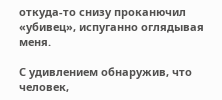откуда-то снизу проканючил «убивец», испуганно оглядывая меня.

С удивлением обнаружив, что человек,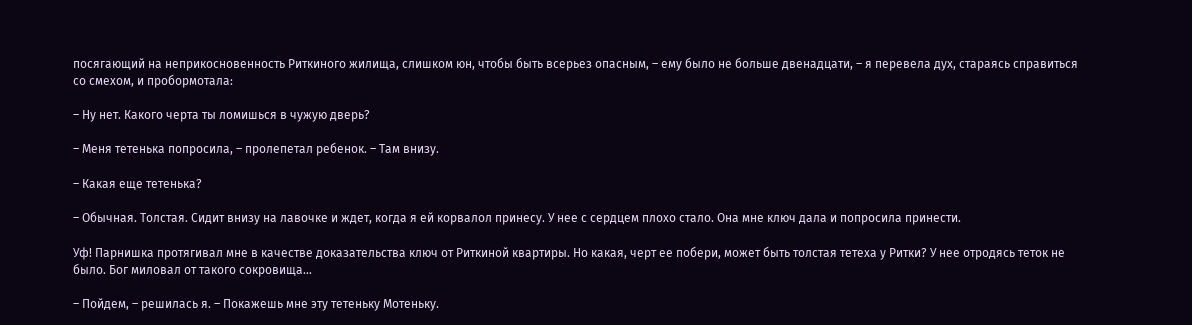посягающий на неприкосновенность Риткиного жилища, слишком юн, чтобы быть всерьез опасным, – ему было не больше двенадцати, – я перевела дух, стараясь справиться со смехом, и пробормотала:

– Ну нет. Какого черта ты ломишься в чужую дверь?

– Меня тетенька попросила, – пролепетал ребенок. – Там внизу.

– Какая еще тетенька?

– Обычная. Толстая. Сидит внизу на лавочке и ждет, когда я ей корвалол принесу. У нее с сердцем плохо стало. Она мне ключ дала и попросила принести.

Уф! Парнишка протягивал мне в качестве доказательства ключ от Риткиной квартиры. Но какая, черт ее побери, может быть толстая тетеха у Ритки? У нее отродясь теток не было. Бог миловал от такого сокровища…

– Пойдем, – решилась я. – Покажешь мне эту тетеньку Мотеньку.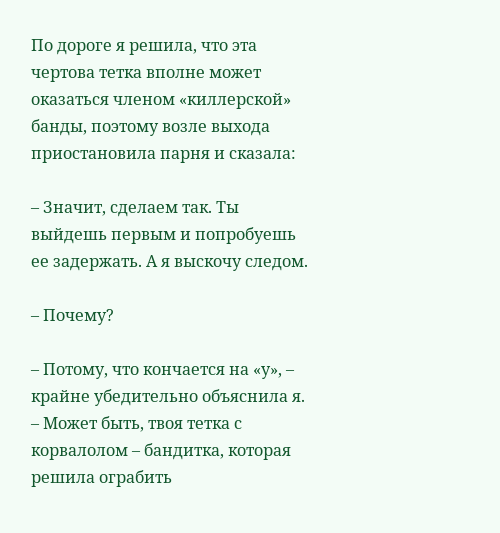По дороге я решила, что эта чертова тетка вполне может оказаться членом «киллерской» банды, поэтому возле выхода приостановила парня и сказала:

– Значит, сделаем так. Ты выйдешь первым и попробуешь ее задержать. А я выскочу следом.

– Почему?

– Потому, что кончается на «у», – крайне убедительно объяснила я. – Может быть, твоя тетка с корвалолом – бандитка, которая решила ограбить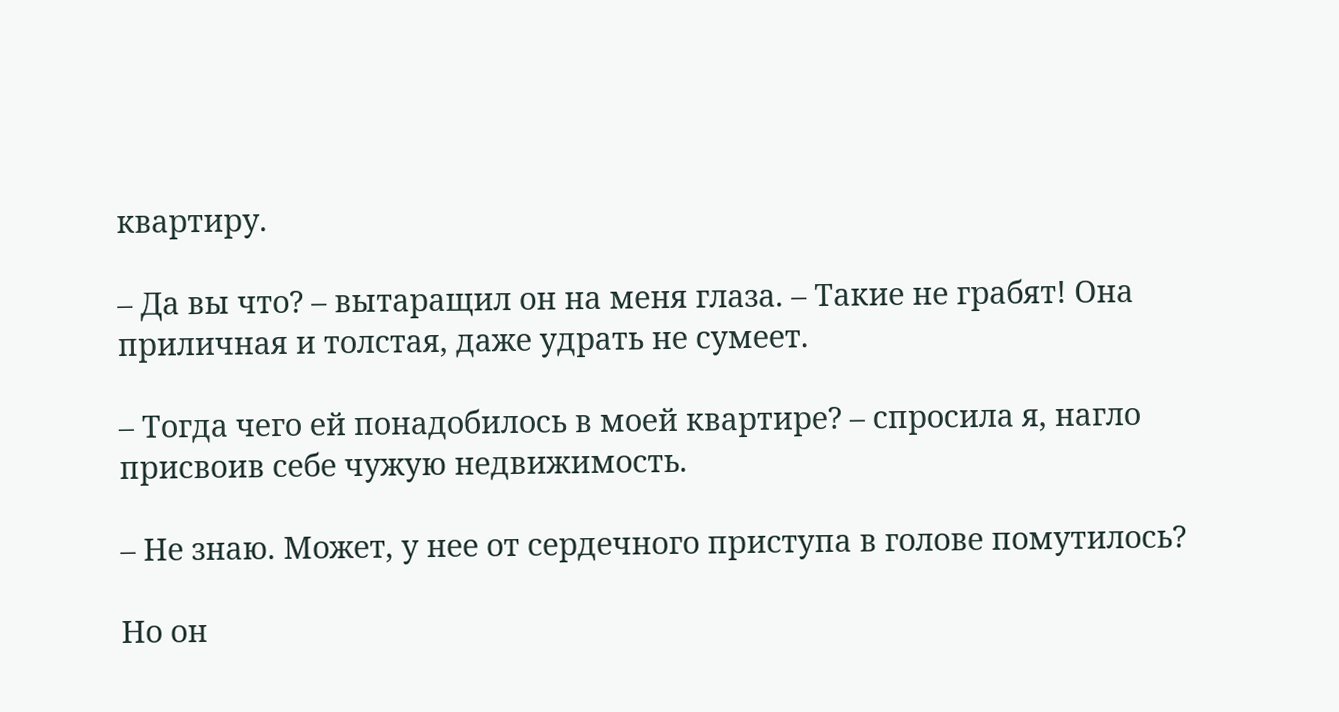квартиру.

– Да вы что? – вытаращил он на меня глаза. – Такие не грабят! Она приличная и толстая, даже удрать не сумеет.

– Тогда чего ей понадобилось в моей квартире? – спросила я, нагло присвоив себе чужую недвижимость.

– Не знаю. Может, у нее от сердечного приступа в голове помутилось?

Но он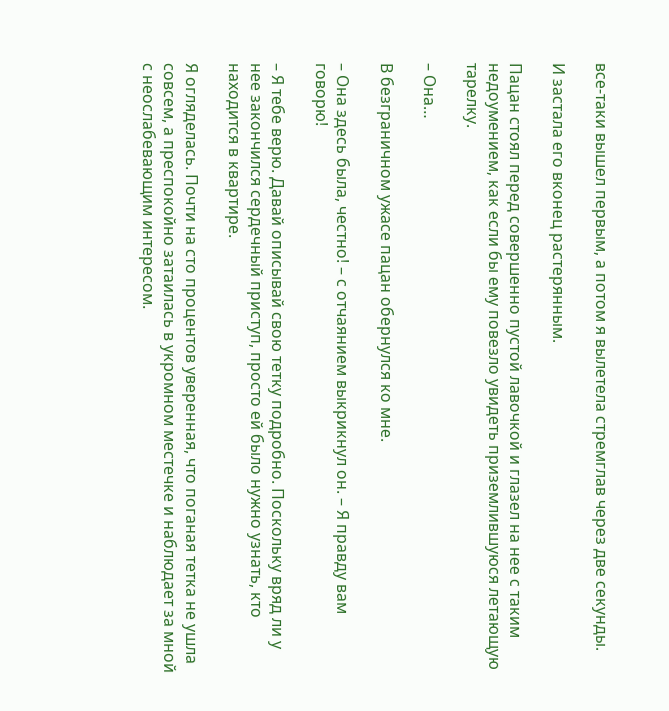все-таки вышел первым, а потом я вылетела стремглав через две секунды.

И застала его вконец растерянным.

Пацан стоял перед совершенно пустой лавочкой и глазел на нее с таким недоумением, как если бы ему повезло увидеть приземлившуюся летающую тарелку.

– Она…

В безграничном ужасе пацан обернулся ко мне.

– Она здесь была, честно! – с отчаянием выкрикнул он. – Я правду вам говорю!

– Я тебе верю. Давай описывай свою тетку подробно. Поскольку вряд ли у нее закончился сердечный приступ, просто ей было нужно узнать, кто находится в квартире.

Я огляделась. Почти на сто процентов уверенная, что поганая тетка не ушла совсем, а преспокойно затаилась в укромном местечке и наблюдает за мной с неослабевающим интересом.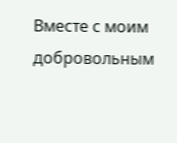Вместе с моим добровольным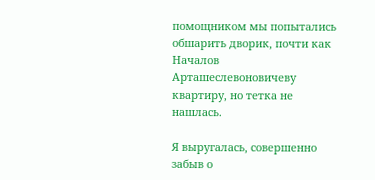помощником мы попытались обшарить дворик, почти как Началов Арташеслевоновичеву квартиру, но тетка не нашлась.

Я выругалась, совершенно забыв о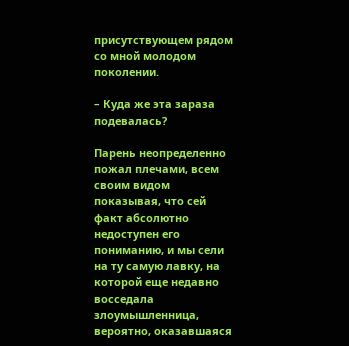присутствующем рядом со мной молодом поколении.

– Куда же эта зараза подевалась?

Парень неопределенно пожал плечами, всем своим видом показывая, что сей факт абсолютно недоступен его пониманию, и мы сели на ту самую лавку, на которой еще недавно восседала злоумышленница, вероятно, оказавшаяся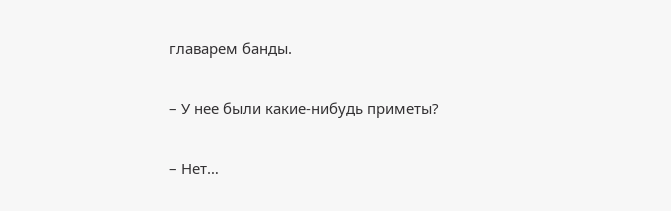главарем банды.

– У нее были какие-нибудь приметы?

– Нет…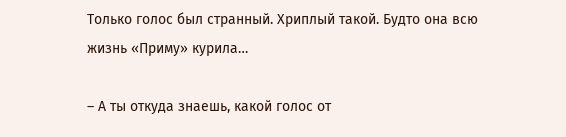Только голос был странный. Хриплый такой. Будто она всю жизнь «Приму» курила…

– А ты откуда знаешь, какой голос от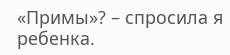«Примы»? – спросила я ребенка.